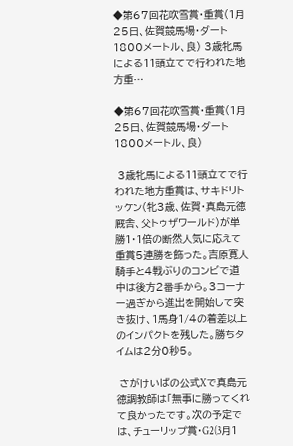◆第67回花吹雪賞・重賞(1月25日、佐賀競馬場・ダート1800メートル、良) 3歳牝馬による11頭立てで行われた地方重…

◆第67回花吹雪賞・重賞(1月25日、佐賀競馬場・ダート1800メートル、良)

 3歳牝馬による11頭立てで行われた地方重賞は、サキドリトッケン(牝3歳、佐賀・真島元徳厩舎、父トゥザワールド)が単勝1・1倍の断然人気に応えて重賞5連勝を飾った。吉原寛人騎手と4戦ぶりのコンビで道中は後方2番手から。3コーナー過ぎから進出を開始して突き抜け、1馬身1/4の着差以上のインパクトを残した。勝ちタイムは2分0秒5。

 さがけいばの公式Xで真島元徳調教師は「無事に勝ってくれて良かったです。次の予定では、チューリップ賞・G2(3月1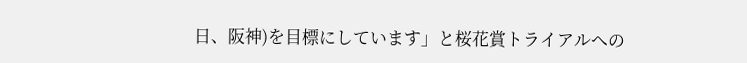日、阪神)を目標にしています」と桜花賞トライアルへの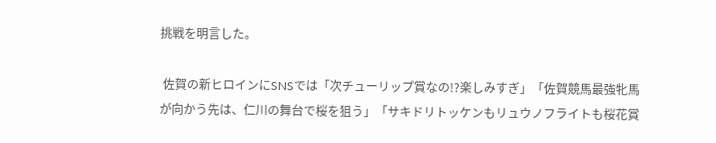挑戦を明言した。

 佐賀の新ヒロインにSNSでは「次チューリップ賞なの!?楽しみすぎ」「佐賀競馬最強牝馬が向かう先は、仁川の舞台で桜を狙う」「サキドリトッケンもリュウノフライトも桜花賞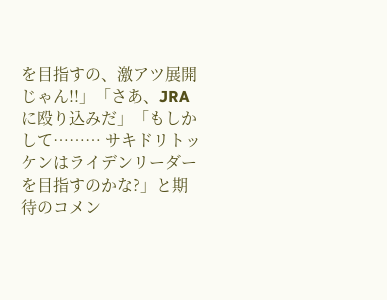を目指すの、激アツ展開じゃん!!」「さあ、JRAに殴り込みだ」「もしかして……… サキドリトッケンはライデンリーダーを目指すのかな?」と期待のコメン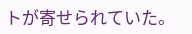トが寄せられていた。